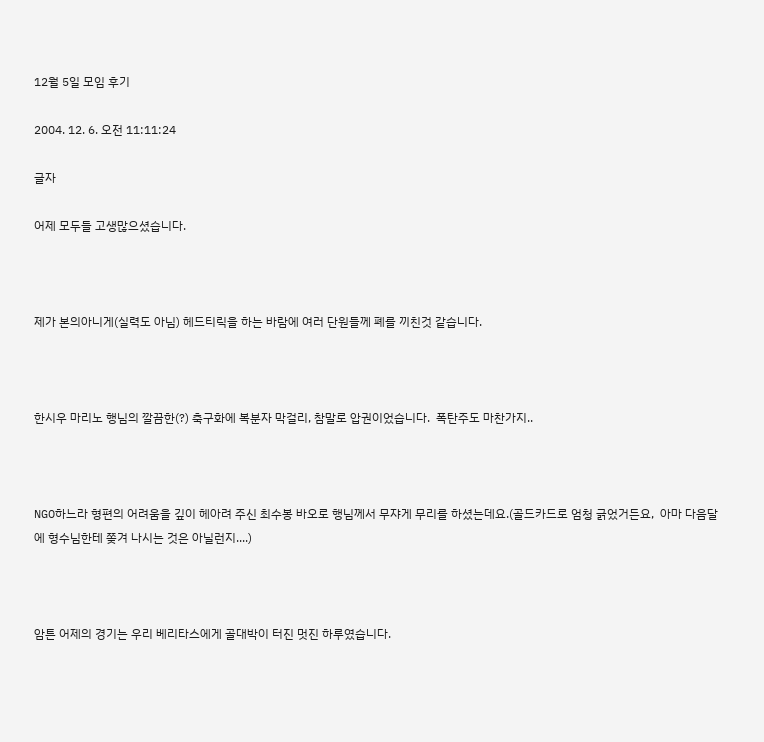12월 5일 모임 후기

2004. 12. 6. 오전 11:11:24

글자

어제 모두들 고생많으셨습니다.



제가 본의아니게(실력도 아님) 헤드티릭을 하는 바람에 여러 단원들께 폐를 끼친것 같습니다.



한시우 마리노 행님의 깔끔한(?) 축구화에 복분자 막걸리, 참말로 압권이었습니다.  폭탄주도 마찬가지..



NGO하느라 형편의 어려움을 깊이 헤아려 주신 최수봉 바오로 행님께서 무쟈게 무리를 하셨는데요.(골드카드로 엄청 긁었거든요,  아마 다음달에 형수님한테 쫒겨 나시는 것은 아닐런지....)



암튼 어제의 경기는 우리 베리타스에게 골대박이 터진 멋진 하루였습니다.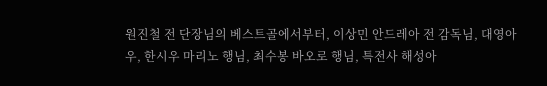원진철 전 단장님의 베스트골에서부터, 이상민 안드레아 전 감독님, 대영아우, 한시우 마리노 행님, 최수봉 바오로 행님, 특전사 해성아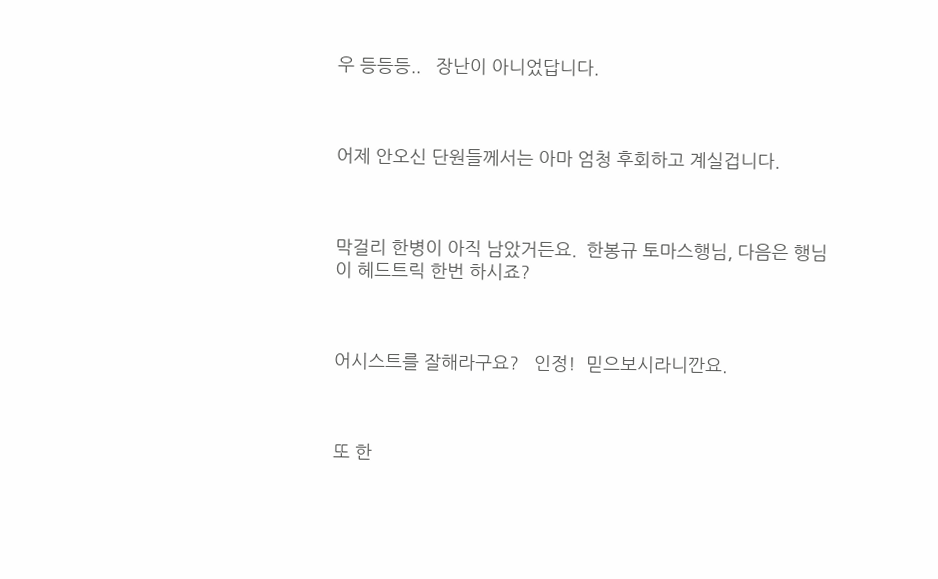우 등등등..   장난이 아니었답니다.



어제 안오신 단원들께서는 아마 엄청 후회하고 계실겁니다.



막걸리 한병이 아직 남았거든요.  한봉규 토마스행님, 다음은 행님이 헤드트릭 한번 하시죠?



어시스트를 잘해라구요?   인정!  믿으보시라니깐요.



또 한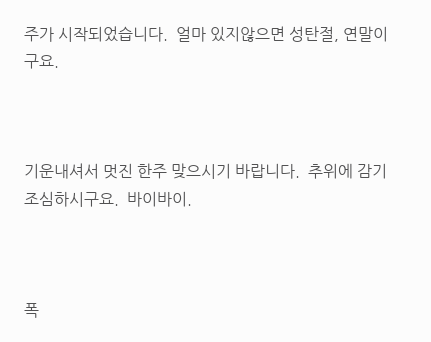주가 시작되었습니다.  얼마 있지않으면 성탄절, 연말이구요.



기운내셔서 멋진 한주 맞으시기 바랍니다.  추위에 감기조심하시구요.  바이바이.



폭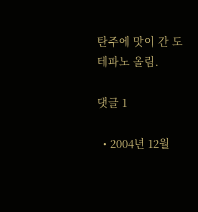탄주에 맛이 간 도테파노 올림.

댓글 1

  • 2004년 12월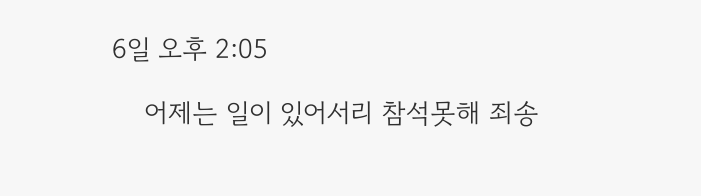6일 오후 2:05

    어제는 일이 있어서리 참석못해 죄송